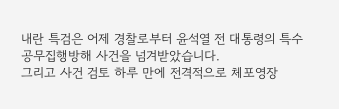내란 특검은 어제 경찰로부터 윤석열 전 대통령의 특수공무집행방해 사건을 넘겨받았습니다.
그리고 사건 검토 하루 만에 전격적으로 체포영장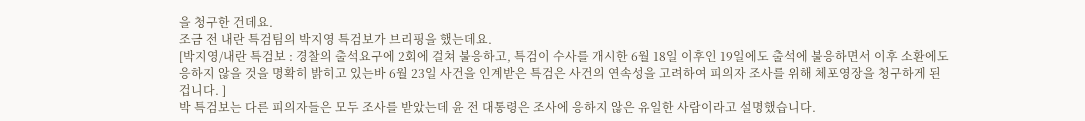을 청구한 건데요.
조금 전 내란 특검팀의 박지영 특검보가 브리핑을 했는데요.
[박지영/내란 특검보 : 경찰의 출석요구에 2회에 걸쳐 불응하고, 특검이 수사를 개시한 6월 18일 이후인 19일에도 출석에 불응하면서 이후 소환에도 응하지 않을 것을 명확히 밝히고 있는바 6월 23일 사건을 인계받은 특검은 사건의 연속성을 고려하여 피의자 조사를 위해 체포영장을 청구하게 된 겁니다. ]
박 특검보는 다른 피의자들은 모두 조사를 받았는데 윤 전 대통령은 조사에 응하지 않은 유일한 사람이라고 설명했습니다.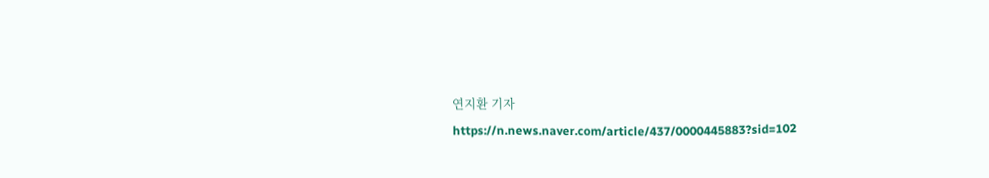연지환 기자
https://n.news.naver.com/article/437/0000445883?sid=102